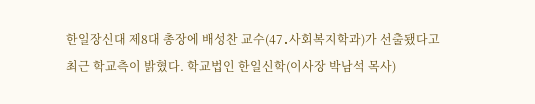한일장신대 제8대 총장에 배성찬 교수(47․사회복지학과)가 선출됐다고 최근 학교측이 밝혔다. 학교법인 한일신학(이사장 박남석 목사)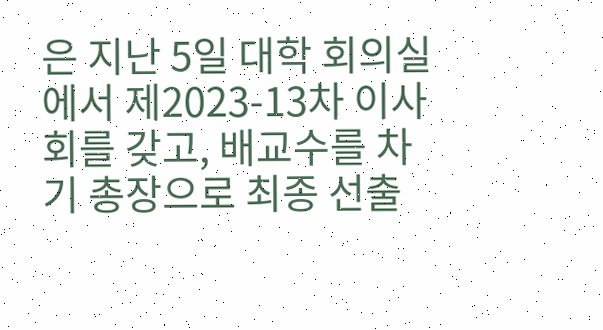은 지난 5일 대학 회의실에서 제2023-13차 이사회를 갖고, 배교수를 차기 총장으로 최종 선출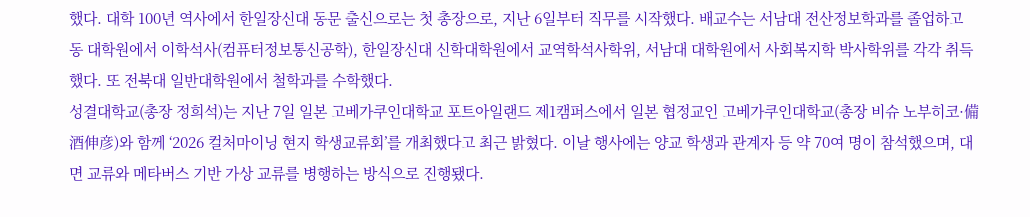했다. 대학 100년 역사에서 한일장신대 동문 출신으로는 첫 총장으로, 지난 6일부터 직무를 시작했다. 배교수는 서남대 전산정보학과를 졸업하고 동 대학원에서 이학석사(컴퓨터정보통신공학), 한일장신대 신학대학원에서 교역학석사학위, 서남대 대학원에서 사회복지학 박사학위를 각각 취득했다. 또 전북대 일반대학원에서 철학과를 수학했다.
성결대학교(총장 정희석)는 지난 7일 일본 고베가쿠인대학교 포트아일랜드 제1캠퍼스에서 일본 협정교인 고베가쿠인대학교(총장 비슈 노부히코·備酒伸彦)와 함께 ‘2026 컬처마이닝 현지 학생교류회’를 개최했다고 최근 밝혔다. 이날 행사에는 양교 학생과 관계자 등 약 70여 명이 참석했으며, 대면 교류와 메타버스 기반 가상 교류를 병행하는 방식으로 진행됐다.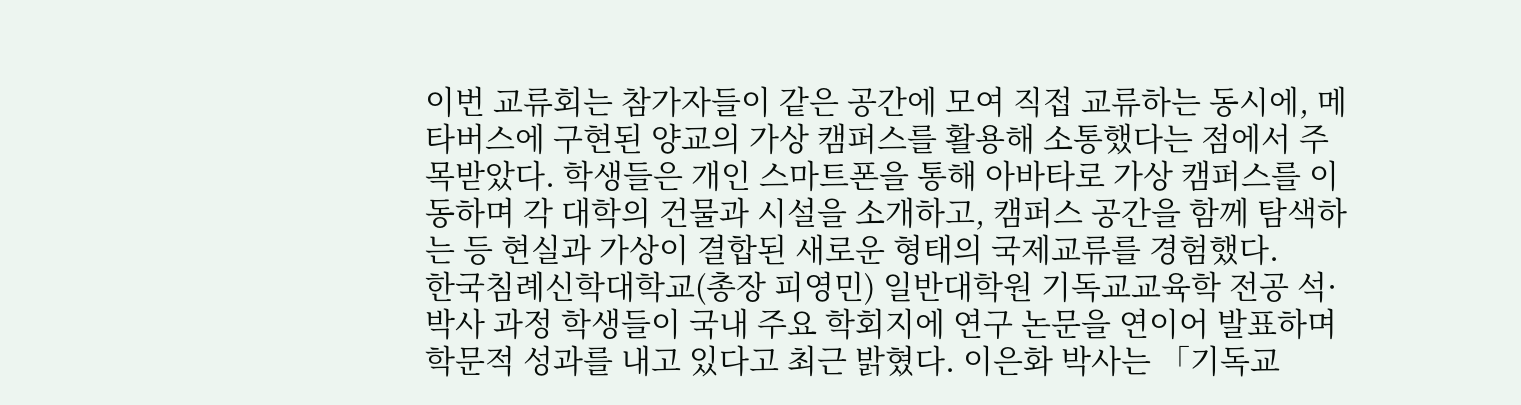이번 교류회는 참가자들이 같은 공간에 모여 직접 교류하는 동시에, 메타버스에 구현된 양교의 가상 캠퍼스를 활용해 소통했다는 점에서 주목받았다. 학생들은 개인 스마트폰을 통해 아바타로 가상 캠퍼스를 이동하며 각 대학의 건물과 시설을 소개하고, 캠퍼스 공간을 함께 탐색하는 등 현실과 가상이 결합된 새로운 형태의 국제교류를 경험했다.
한국침례신학대학교(총장 피영민) 일반대학원 기독교교육학 전공 석·박사 과정 학생들이 국내 주요 학회지에 연구 논문을 연이어 발표하며 학문적 성과를 내고 있다고 최근 밝혔다. 이은화 박사는 「기독교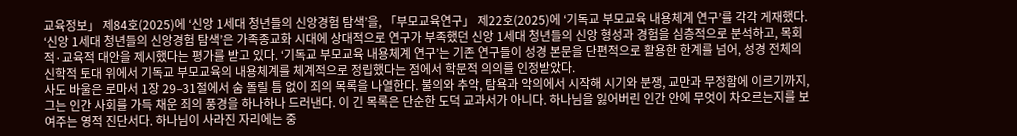교육정보」 제84호(2025)에 ‘신앙 1세대 청년들의 신앙경험 탐색’을, 「부모교육연구」 제22호(2025)에 ‘기독교 부모교육 내용체계 연구’를 각각 게재했다. ‘신앙 1세대 청년들의 신앙경험 탐색’은 가족종교화 시대에 상대적으로 연구가 부족했던 신앙 1세대 청년들의 신앙 형성과 경험을 심층적으로 분석하고, 목회적·교육적 대안을 제시했다는 평가를 받고 있다. ‘기독교 부모교육 내용체계 연구’는 기존 연구들이 성경 본문을 단편적으로 활용한 한계를 넘어, 성경 전체의 신학적 토대 위에서 기독교 부모교육의 내용체계를 체계적으로 정립했다는 점에서 학문적 의의를 인정받았다.
사도 바울은 로마서 1장 29–31절에서 숨 돌릴 틈 없이 죄의 목록을 나열한다. 불의와 추악, 탐욕과 악의에서 시작해 시기와 분쟁, 교만과 무정함에 이르기까지, 그는 인간 사회를 가득 채운 죄의 풍경을 하나하나 드러낸다. 이 긴 목록은 단순한 도덕 교과서가 아니다. 하나님을 잃어버린 인간 안에 무엇이 차오르는지를 보여주는 영적 진단서다. 하나님이 사라진 자리에는 중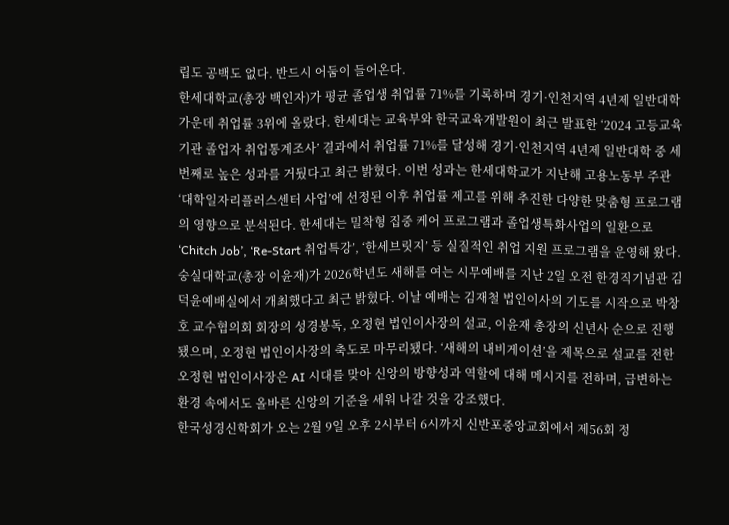립도 공백도 없다. 반드시 어둠이 들어온다.
한세대학교(총장 백인자)가 평균 졸업생 취업률 71%를 기록하며 경기·인천지역 4년제 일반대학 가운데 취업률 3위에 올랐다. 한세대는 교육부와 한국교육개발원이 최근 발표한 ‘2024 고등교육기관 졸업자 취업통계조사’ 결과에서 취업률 71%를 달성해 경기·인천지역 4년제 일반대학 중 세 번째로 높은 성과를 거뒀다고 최근 밝혔다. 이번 성과는 한세대학교가 지난해 고용노동부 주관 ‘대학일자리플러스센터 사업’에 선정된 이후 취업률 제고를 위해 추진한 다양한 맞춤형 프로그램의 영향으로 분석된다. 한세대는 밀착형 집중 케어 프로그램과 졸업생특화사업의 일환으로 ‘Chitch Job’, ‘Re-Start 취업특강’, ‘한세브릿지’ 등 실질적인 취업 지원 프로그램을 운영해 왔다.
숭실대학교(총장 이윤재)가 2026학년도 새해를 여는 시무예배를 지난 2일 오전 한경직기념관 김덕윤예배실에서 개최했다고 최근 밝혔다. 이날 예배는 김재철 법인이사의 기도를 시작으로 박창호 교수협의회 회장의 성경봉독, 오정현 법인이사장의 설교, 이윤재 총장의 신년사 순으로 진행됐으며, 오정현 법인이사장의 축도로 마무리됐다. ‘새해의 내비게이션’을 제목으로 설교를 전한 오정현 법인이사장은 AI 시대를 맞아 신앙의 방향성과 역할에 대해 메시지를 전하며, 급변하는 환경 속에서도 올바른 신앙의 기준을 세워 나갈 것을 강조했다.
한국성경신학회가 오는 2월 9일 오후 2시부터 6시까지 신반포중앙교회에서 제56회 정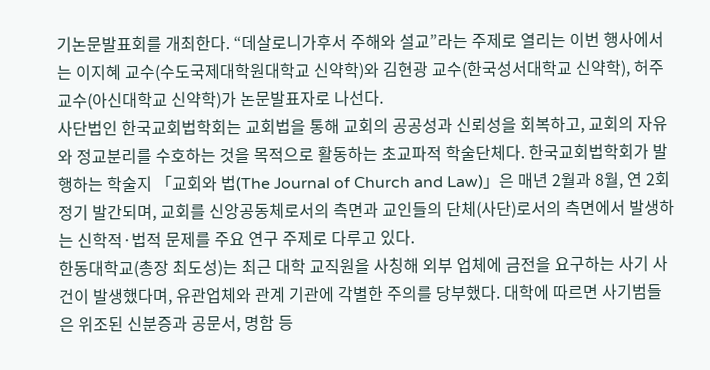기논문발표회를 개최한다. “데살로니가후서 주해와 설교”라는 주제로 열리는 이번 행사에서는 이지혜 교수(수도국제대학원대학교 신약학)와 김현광 교수(한국성서대학교 신약학), 허주 교수(아신대학교 신약학)가 논문발표자로 나선다.
사단법인 한국교회법학회는 교회법을 통해 교회의 공공성과 신뢰성을 회복하고, 교회의 자유와 정교분리를 수호하는 것을 목적으로 활동하는 초교파적 학술단체다. 한국교회법학회가 발행하는 학술지 「교회와 법(The Journal of Church and Law)」은 매년 2월과 8월, 연 2회 정기 발간되며, 교회를 신앙공동체로서의 측면과 교인들의 단체(사단)로서의 측면에서 발생하는 신학적·법적 문제를 주요 연구 주제로 다루고 있다.
한동대학교(총장 최도성)는 최근 대학 교직원을 사칭해 외부 업체에 금전을 요구하는 사기 사건이 발생했다며, 유관업체와 관계 기관에 각별한 주의를 당부했다. 대학에 따르면 사기범들은 위조된 신분증과 공문서, 명함 등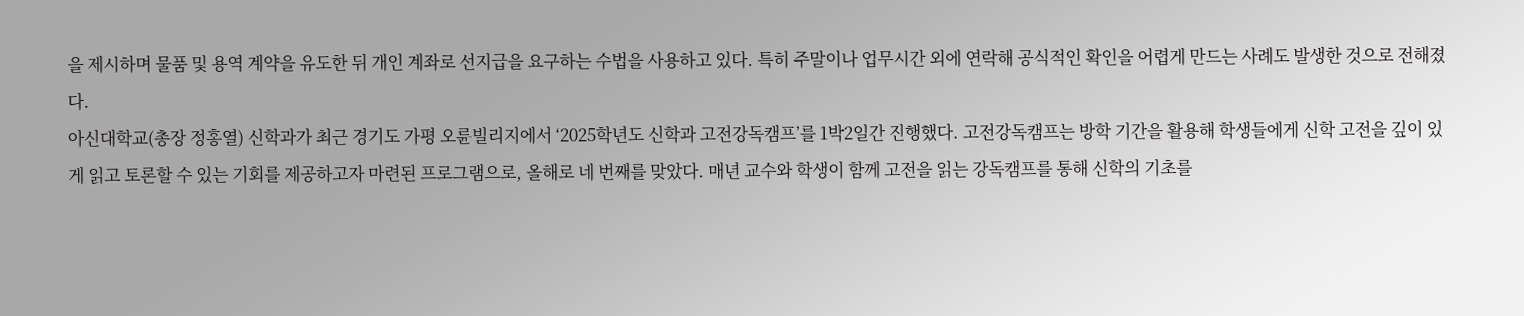을 제시하며 물품 및 용역 계약을 유도한 뒤 개인 계좌로 선지급을 요구하는 수법을 사용하고 있다. 특히 주말이나 업무시간 외에 연락해 공식적인 확인을 어렵게 만드는 사례도 발생한 것으로 전해졌다.
아신대학교(총장 정홍열) 신학과가 최근 경기도 가평 오륜빌리지에서 ‘2025학년도 신학과 고전강독캠프’를 1박2일간 진행했다. 고전강독캠프는 방학 기간을 활용해 학생들에게 신학 고전을 깊이 있게 읽고 토론할 수 있는 기회를 제공하고자 마련된 프로그램으로, 올해로 네 번째를 맞았다. 매년 교수와 학생이 함께 고전을 읽는 강독캠프를 통해 신학의 기초를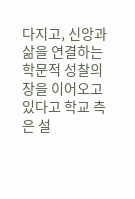다지고, 신앙과 삶을 연결하는 학문적 성찰의 장을 이어오고 있다고 학교 측은 설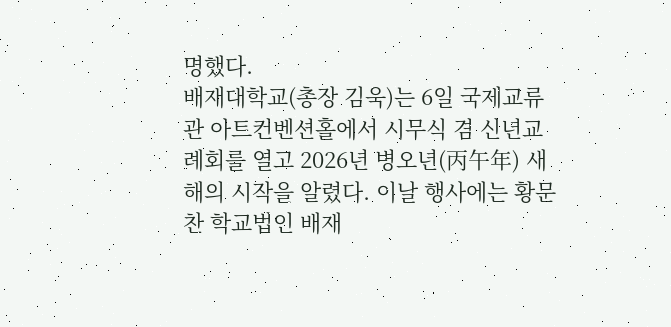명했다.
배재대학교(총장 김욱)는 6일 국제교류관 아트컨벤션홀에서 시무식 겸 신년교례회를 열고 2026년 병오년(丙午年) 새해의 시작을 알렸다. 이날 행사에는 황문찬 학교법인 배재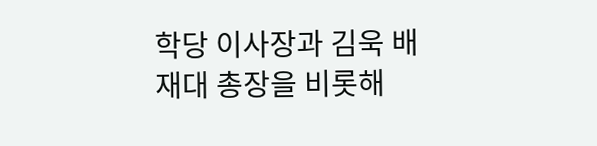학당 이사장과 김욱 배재대 총장을 비롯해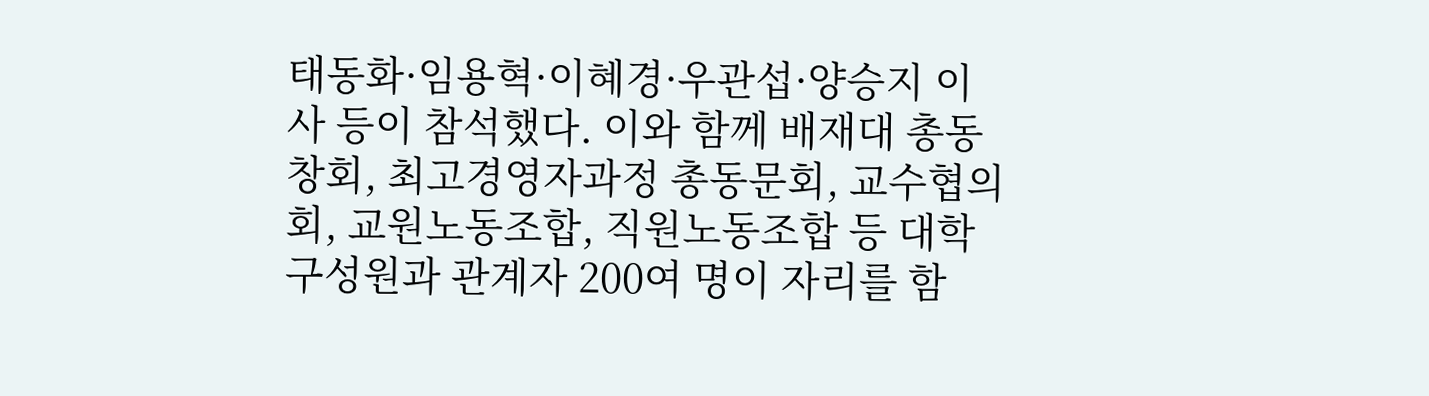태동화·임용혁·이혜경·우관섭·양승지 이사 등이 참석했다. 이와 함께 배재대 총동창회, 최고경영자과정 총동문회, 교수협의회, 교원노동조합, 직원노동조합 등 대학 구성원과 관계자 200여 명이 자리를 함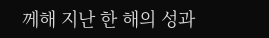께해 지난 한 해의 성과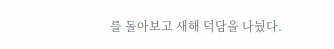를 돌아보고 새해 덕담을 나눴다.